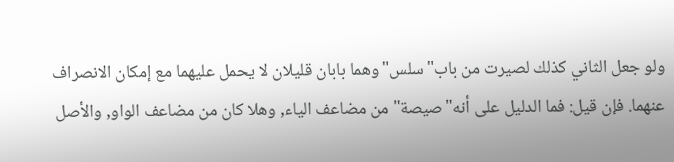ولو جعل الثاني كذلك لصيرت من باب"سلس"وهما بابان قليلان لا يحمل عليهما مع إمكان الانصراف عنهما. فإن قيل: فما الدليل على أنه"صيصة"من مضاعف الياء, وهلا كان من مضاعف الواو, والأصل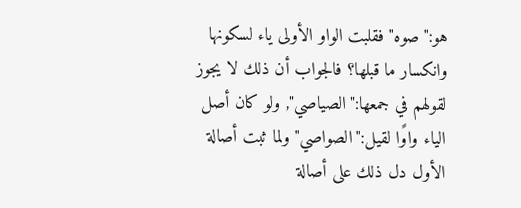هو:"صوه"فقلبت الواو الأولى ياء لسكونها وانكسار ما قبلها؟ فالجواب أن ذلك لا يجوز لقولهم في جمعها:"الصياصي", ولو كان أصل الياء واوًا لقيل:"الصواصي"ولما ثبت أصالة الأول دل ذلك على أصالة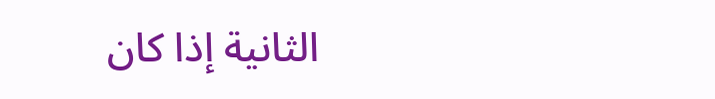الثانية إذا كان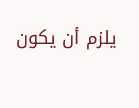يلزم أن يكون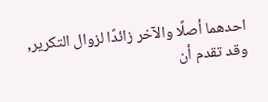احدهما أصلًا والآخر زائدًا لزوال التكرير, وقد تقدم أن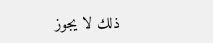ذلك لا يجوز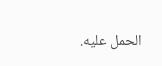الحمل عليه.